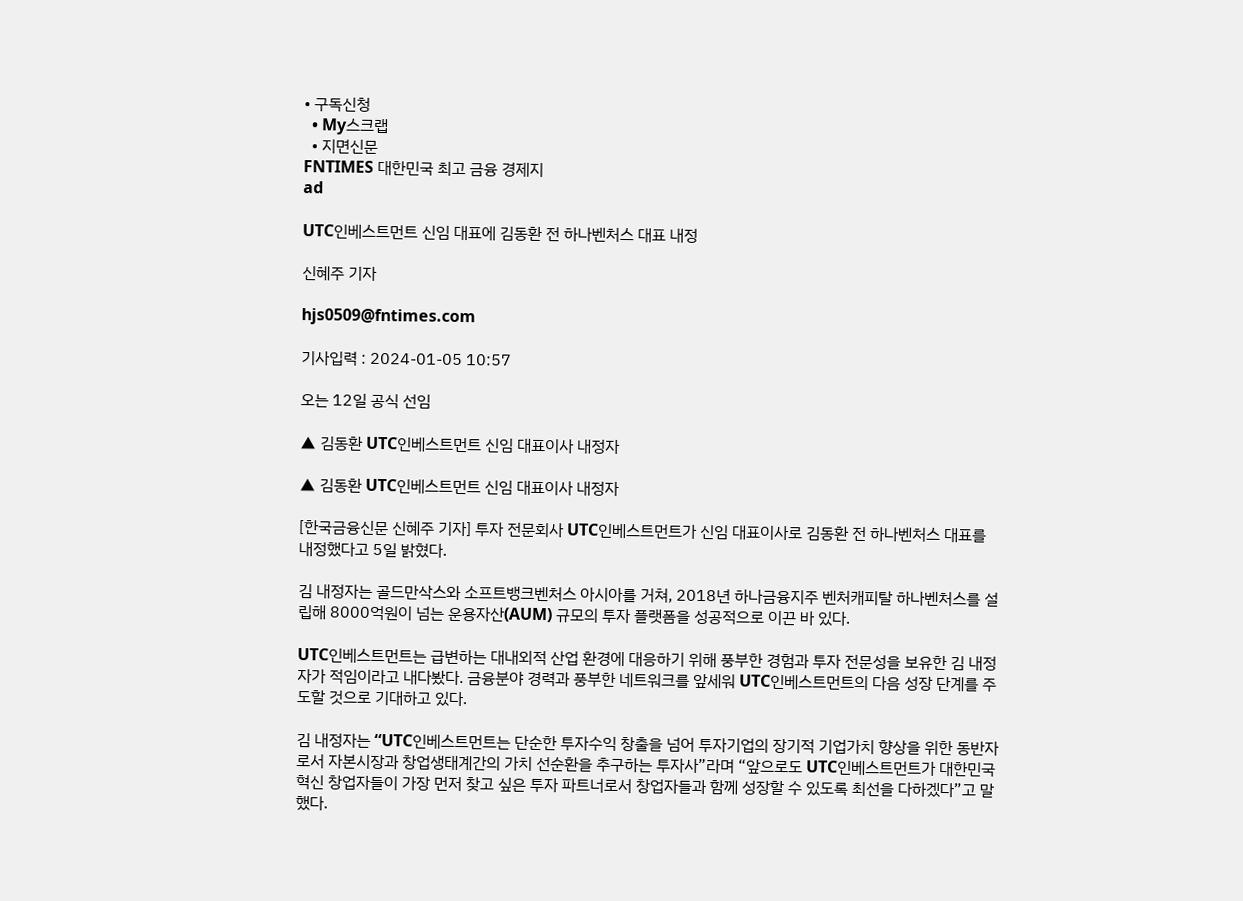• 구독신청
  • My스크랩
  • 지면신문
FNTIMES 대한민국 최고 금융 경제지
ad

UTC인베스트먼트 신임 대표에 김동환 전 하나벤처스 대표 내정

신혜주 기자

hjs0509@fntimes.com

기사입력 : 2024-01-05 10:57

오는 12일 공식 선임

▲ 김동환 UTC인베스트먼트 신임 대표이사 내정자

▲ 김동환 UTC인베스트먼트 신임 대표이사 내정자

[한국금융신문 신혜주 기자] 투자 전문회사 UTC인베스트먼트가 신임 대표이사로 김동환 전 하나벤처스 대표를 내정했다고 5일 밝혔다.

김 내정자는 골드만삭스와 소프트뱅크벤처스 아시아를 거쳐, 2018년 하나금융지주 벤처캐피탈 하나벤처스를 설립해 8000억원이 넘는 운용자산(AUM) 규모의 투자 플랫폼을 성공적으로 이끈 바 있다.

UTC인베스트먼트는 급변하는 대내외적 산업 환경에 대응하기 위해 풍부한 경험과 투자 전문성을 보유한 김 내정자가 적임이라고 내다봤다. 금융분야 경력과 풍부한 네트워크를 앞세워 UTC인베스트먼트의 다음 성장 단계를 주도할 것으로 기대하고 있다.

김 내정자는 “UTC인베스트먼트는 단순한 투자수익 창출을 넘어 투자기업의 장기적 기업가치 향상을 위한 동반자로서 자본시장과 창업생태계간의 가치 선순환을 추구하는 투자사”라며 “앞으로도 UTC인베스트먼트가 대한민국 혁신 창업자들이 가장 먼저 찾고 싶은 투자 파트너로서 창업자들과 함께 성장할 수 있도록 최선을 다하겠다”고 말했다.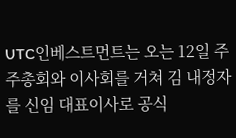UTC인베스트먼트는 오는 12일 주주총회와 이사회를 거쳐 김 내정자를 신임 대표이사로 공식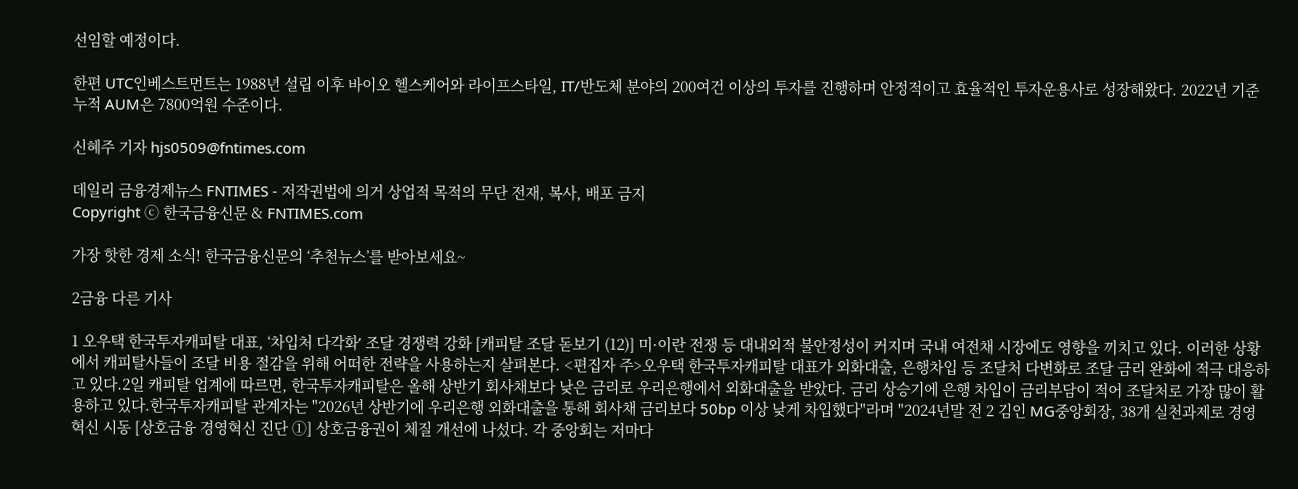선임할 예정이다.

한편 UTC인베스트먼트는 1988년 설립 이후 바이오 헬스케어와 라이프스타일, IT/반도체 분야의 200여건 이상의 투자를 진행하며 안정적이고 효율적인 투자운용사로 성장해왔다. 2022년 기준 누적 AUM은 7800억원 수준이다.

신혜주 기자 hjs0509@fntimes.com

데일리 금융경제뉴스 FNTIMES - 저작권법에 의거 상업적 목적의 무단 전재, 복사, 배포 금지
Copyright ⓒ 한국금융신문 & FNTIMES.com

가장 핫한 경제 소식! 한국금융신문의 ‘추천뉴스’를 받아보세요~

2금융 다른 기사

1 오우택 한국투자캐피탈 대표, ‘차입처 다각화ʼ 조달 경쟁력 강화 [캐피탈 조달 돋보기 (12)] 미·이란 전쟁 등 대내외적 불안정성이 커지며 국내 여전채 시장에도 영향을 끼치고 있다. 이러한 상황에서 캐피탈사들이 조달 비용 절감을 위해 어떠한 전략을 사용하는지 살펴본다. <편집자 주>오우택 한국투자캐피탈 대표가 외화대출, 은행차입 등 조달처 다변화로 조달 금리 완화에 적극 대응하고 있다.2일 캐피탈 업계에 따르면, 한국투자캐피탈은 올해 상반기 회사채보다 낮은 금리로 우리은행에서 외화대출을 받았다. 금리 상승기에 은행 차입이 금리부담이 적어 조달처로 가장 많이 활용하고 있다.한국투자캐피탈 관계자는 "2026년 상반기에 우리은행 외화대출을 통해 회사채 금리보다 50bp 이상 낮게 차입했다"라며 "2024년말 전 2 김인 MG중앙회장, 38개 실천과제로 경영혁신 시동 [상호금융 경영혁신 진단 ①] 상호금융권이 체질 개선에 나섰다. 각 중앙회는 저마다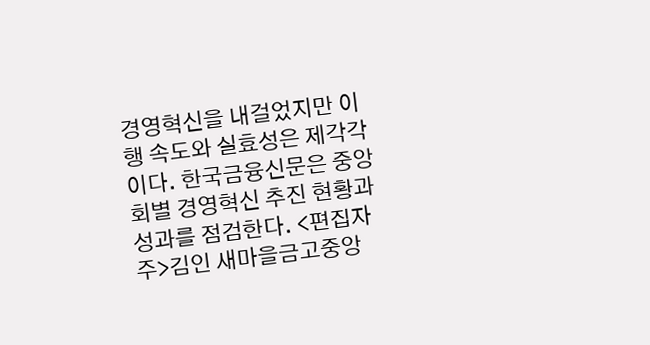경영혁신을 내걸었지만 이행 속도와 실효성은 제각각이다. 한국금융신문은 중앙회별 경영혁신 추진 현황과 성과를 점검한다. <편집자 주>김인 새마을금고중앙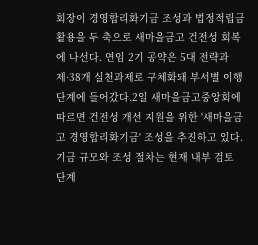회장이 경영합리화기금 조성과 법정적립금 활용을 두 축으로 새마을금고 건전성 회복에 나선다. 연임 2기 공약은 5대 전략과제·38개 실천과제로 구체화돼 부서별 이행 단계에 들어갔다.2일 새마을금고중앙회에 따르면 건전성 개선 지원을 위한 '새마을금고 경영합리화기금' 조성을 추진하고 있다. 기금 규모와 조성 절차는 현재 내부 검토 단계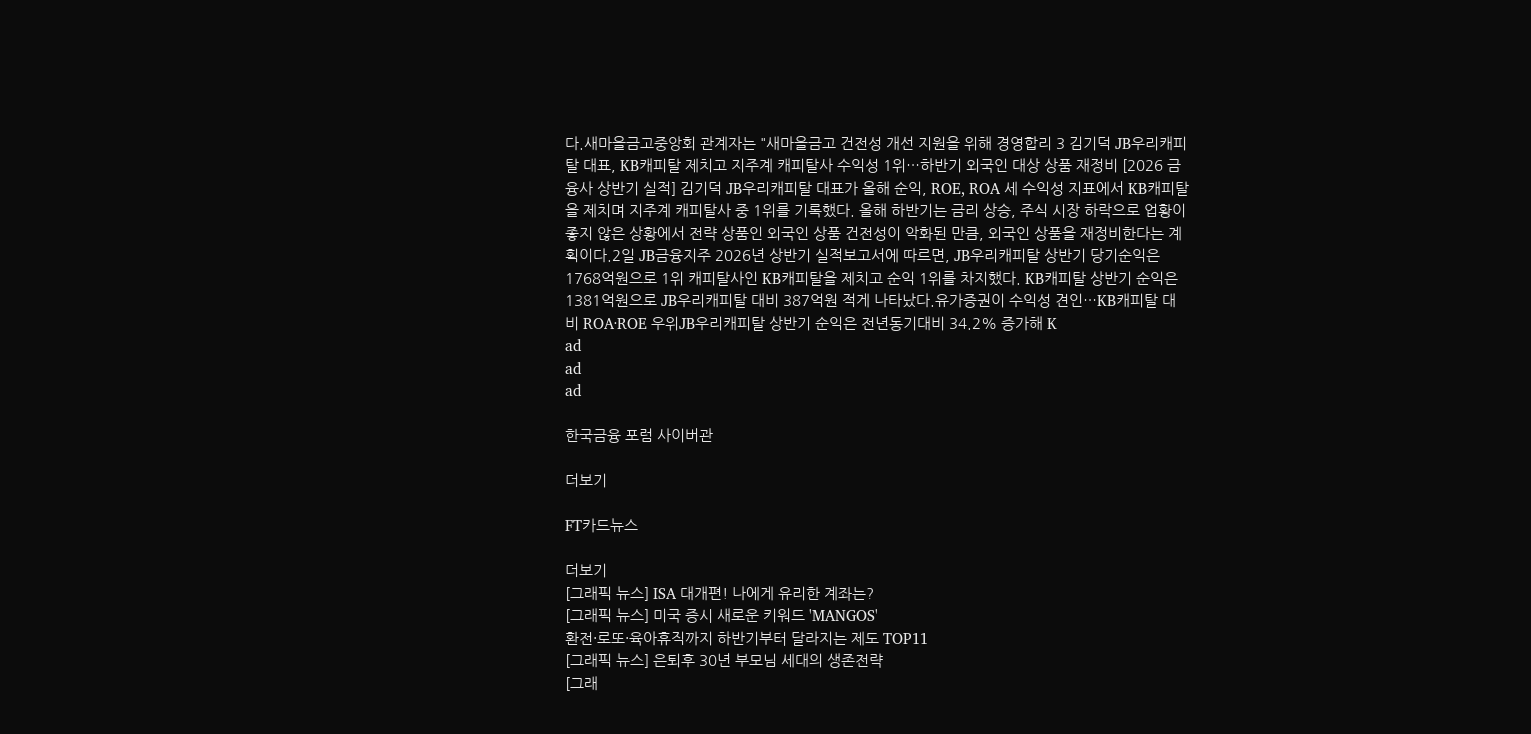다.새마을금고중앙회 관계자는 "새마을금고 건전성 개선 지원을 위해 경영합리 3 김기덕 JB우리캐피탈 대표, KB캐피탈 제치고 지주계 캐피탈사 수익성 1위…하반기 외국인 대상 상품 재정비 [2026 금융사 상반기 실적] 김기덕 JB우리캐피탈 대표가 올해 순익, ROE, ROA 세 수익성 지표에서 KB캐피탈을 제치며 지주계 캐피탈사 중 1위를 기록했다. 올해 하반기는 금리 상승, 주식 시장 하락으로 업황이 좋지 않은 상황에서 전략 상품인 외국인 상품 건전성이 악화된 만큼, 외국인 상품을 재정비한다는 계획이다.2일 JB금융지주 2026년 상반기 실적보고서에 따르면, JB우리캐피탈 상반기 당기순익은 1768억원으로 1위 캐피탈사인 KB캐피탈을 제치고 순익 1위를 차지했다. KB캐피탈 상반기 순익은 1381억원으로 JB우리캐피탈 대비 387억원 적게 나타났다.유가증권이 수익성 견인…KB캐피탈 대비 ROA·ROE 우위JB우리캐피탈 상반기 순익은 전년동기대비 34.2% 증가해 K
ad
ad
ad

한국금융 포럼 사이버관

더보기

FT카드뉴스

더보기
[그래픽 뉴스] ISA 대개편! 나에게 유리한 계좌는?
[그래픽 뉴스] 미국 증시 새로운 키워드 'MANGOS'
환전·로또·육아휴직까지 하반기부터 달라지는 제도 TOP11
[그래픽 뉴스] 은퇴후 30년 부모님 세대의 생존전략
[그래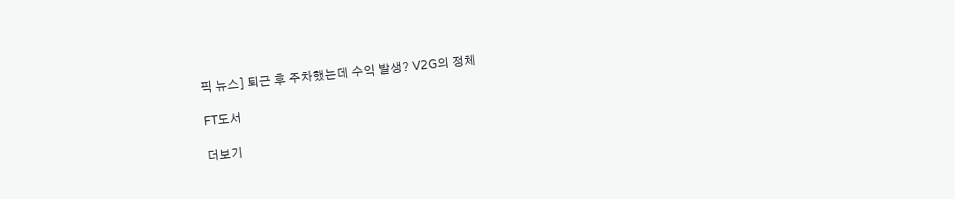픽 뉴스] 퇴근 후 주차했는데 수익 발생? V2G의 정체

FT도서

더보기